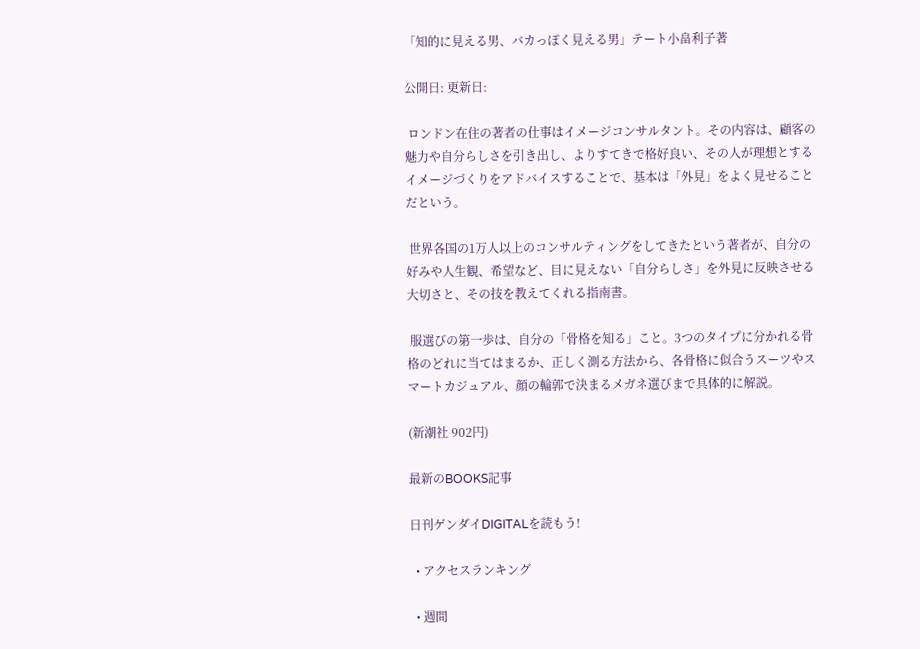「知的に見える男、バカっぽく見える男」テート小畠利子著

公開日: 更新日:

 ロンドン在住の著者の仕事はイメージコンサルタント。その内容は、顧客の魅力や自分らしさを引き出し、よりすてきで格好良い、その人が理想とするイメージづくりをアドバイスすることで、基本は「外見」をよく見せることだという。

 世界各国の1万人以上のコンサルティングをしてきたという著者が、自分の好みや人生観、希望など、目に見えない「自分らしさ」を外見に反映させる大切さと、その技を教えてくれる指南書。

 服選びの第一歩は、自分の「骨格を知る」こと。3つのタイプに分かれる骨格のどれに当てはまるか、正しく測る方法から、各骨格に似合うスーツやスマートカジュアル、顔の輪郭で決まるメガネ選びまで具体的に解説。

(新潮社 902円)

最新のBOOKS記事

日刊ゲンダイDIGITALを読もう!

  • アクセスランキング

  • 週間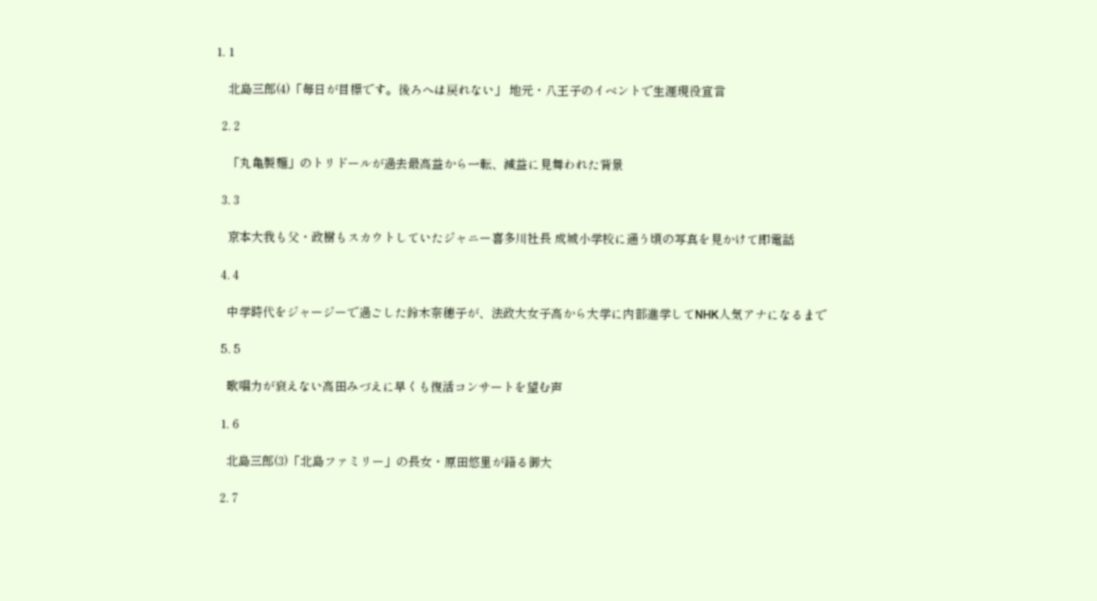1. 1

    北島三郎(4)「毎日が目標です。後ろへは戻れない」 地元・八王子のイベントで生涯現役宣言

  2. 2

    「丸亀製麺」のトリドールが過去最高益から一転、減益に見舞われた背景

  3. 3

    京本大我も父・政樹もスカウトしていたジャニー喜多川社長 成城小学校に通う頃の写真を見かけて即電話

  4. 4

    中学時代をジャージーで過ごした鈴木奈穂子が、法政大女子高から大学に内部進学してNHK人気アナになるまで

  5. 5

    歌唱力が衰えない高田みづえに早くも復活コンサートを望む声

  1. 6

    北島三郎(3)「北島ファミリー」の長女・原田悠里が語る御大

  2. 7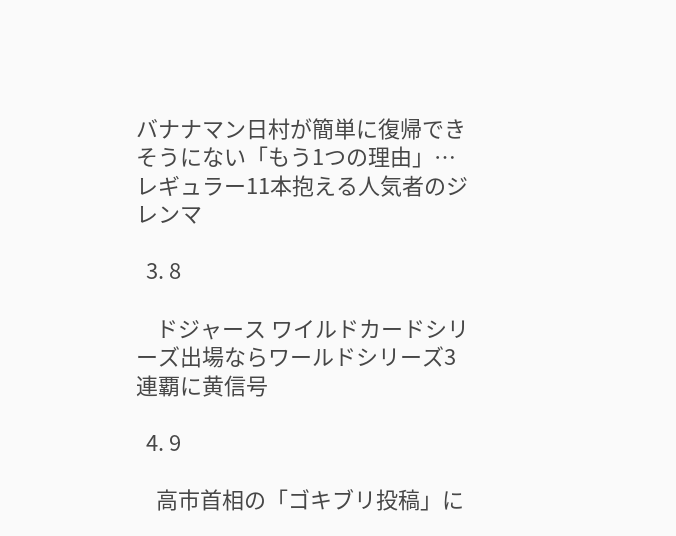バナナマン日村が簡単に復帰できそうにない「もう1つの理由」…レギュラー11本抱える人気者のジレンマ

  3. 8

    ドジャース ワイルドカードシリーズ出場ならワールドシリーズ3連覇に黄信号

  4. 9

    高市首相の「ゴキブリ投稿」に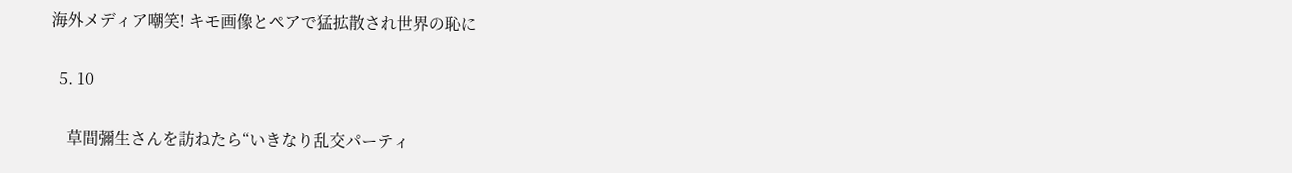海外メディア嘲笑! キモ画像とペアで猛拡散され世界の恥に

  5. 10

    草間彌生さんを訪ねたら“いきなり乱交パーティ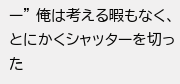ー” 俺は考える暇もなく、とにかくシャッターを切った